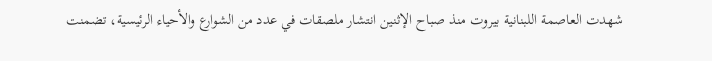شهدت العاصمة اللبنانية بيروت منذ صباح الإثنين انتشار ملصقات في عدد من الشوارع والأحياء الرئيسية، تضمنت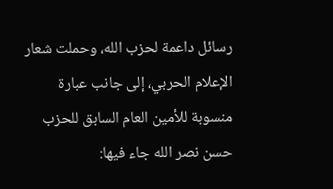رسائل داعمة لحزب الله، وحملت شعار الإعلام الحربي، إلى جانب عبارة منسوبة للأمين العام السابق للحزب حسن نصر الله جاء فيها: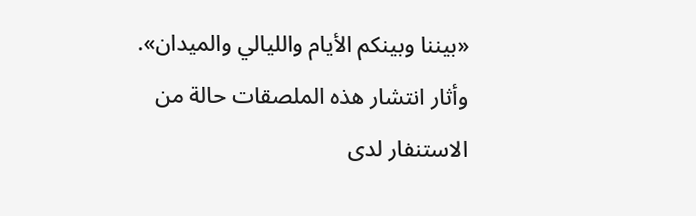«بيننا وبينكم الأيام والليالي والميدان».
وأثار انتشار هذه الملصقات حالة من الاستنفار لدى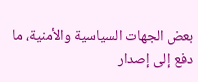بعض الجهات السياسية والأمنية، ما دفع إلى إصدار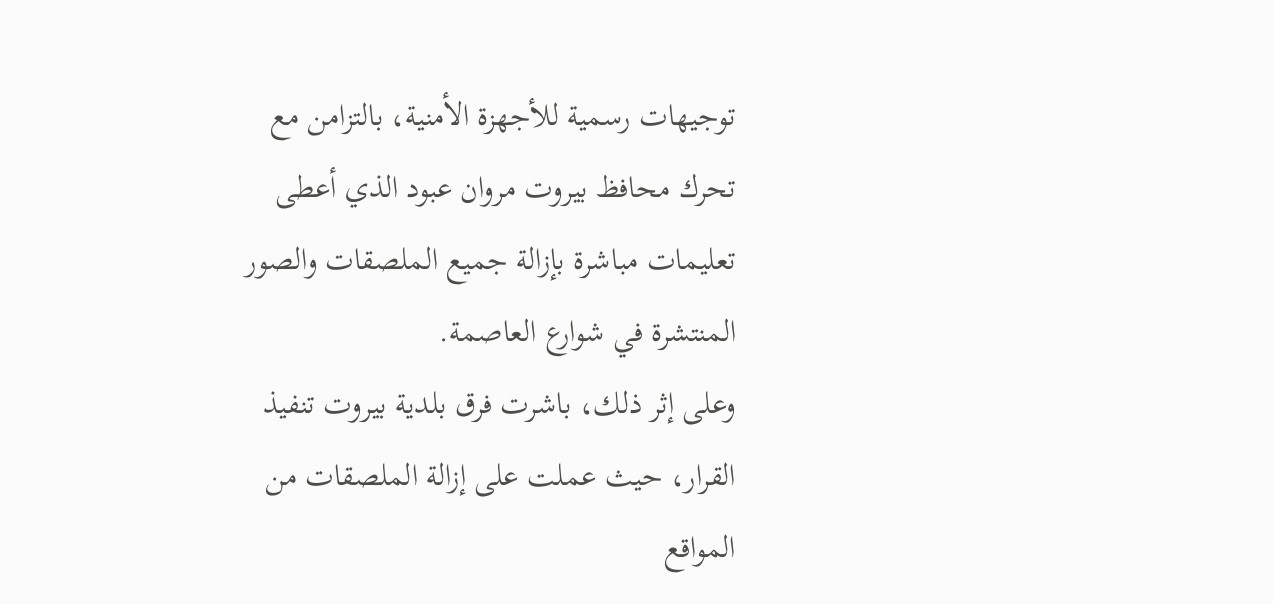توجيهات رسمية للأجهزة الأمنية، بالتزامن مع تحرك محافظ بيروت مروان عبود الذي أعطى تعليمات مباشرة بإزالة جميع الملصقات والصور المنتشرة في شوارع العاصمة.
وعلى إثر ذلك، باشرت فرق بلدية بيروت تنفيذ القرار، حيث عملت على إزالة الملصقات من المواقع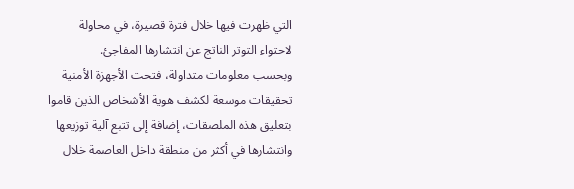التي ظهرت فيها خلال فترة قصيرة، في محاولة لاحتواء التوتر الناتج عن انتشارها المفاجئ.
وبحسب معلومات متداولة، فتحت الأجهزة الأمنية تحقيقات موسعة لكشف هوية الأشخاص الذين قاموا بتعليق هذه الملصقات، إضافة إلى تتبع آلية توزيعها وانتشارها في أكثر من منطقة داخل العاصمة خلال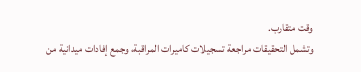وقت متقارب.
وتشمل التحقيقات مراجعة تسجيلات كاميرات المراقبة، وجمع إفادات ميدانية من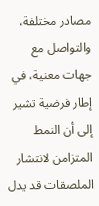مصادر مختلفة، والتواصل مع جهات معنية، في إطار فرضية تشير إلى أن النمط المتزامن لانتشار الملصقات قد يدل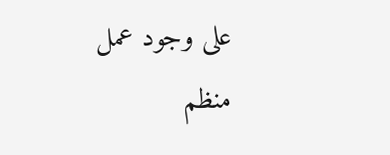على وجود عمل منظم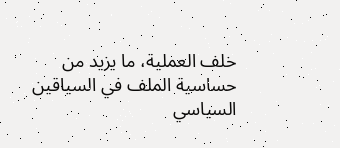خلف العملية، ما يزيد من حساسية الملف في السياقين السياسي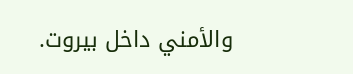والأمني داخل بيروت.